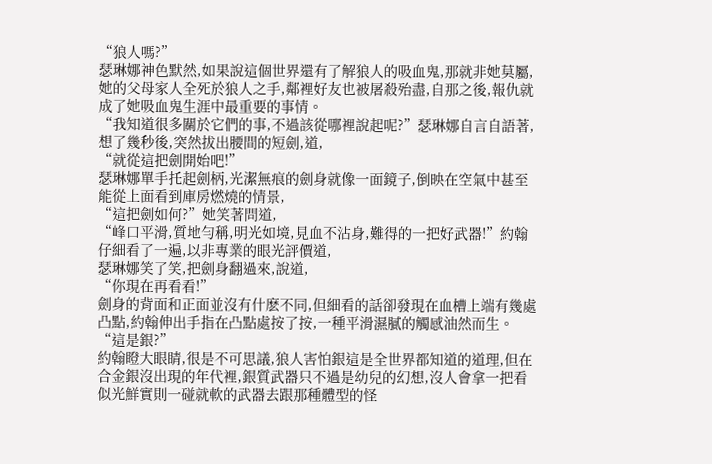“狼人嗎?”
瑟琳娜神色默然,如果說這個世界還有了解狼人的吸血鬼,那就非她莫屬,她的父母家人全死於狼人之手,鄰裡好友也被屠殺殆盡,自那之後,報仇就成了她吸血鬼生涯中最重要的事情。
“我知道很多關於它們的事,不過該從哪裡說起呢?”瑟琳娜自言自語著,想了幾秒後,突然拔出腰間的短劍,道,
“就從這把劍開始吧!”
瑟琳娜單手托起劍柄,光潔無痕的劍身就像一面鏡子,倒映在空氣中甚至能從上面看到庫房燃燒的情景,
“這把劍如何?”她笑著問道,
“峰口平滑,質地勻稱,明光如境,見血不沾身,難得的一把好武器!”約翰仔細看了一遍,以非專業的眼光評價道,
瑟琳娜笑了笑,把劍身翻過來,說道,
“你現在再看看!”
劍身的背面和正面並沒有什麽不同,但細看的話卻發現在血槽上端有幾處凸點,約翰伸出手指在凸點處按了按,一種平滑濕膩的觸感油然而生。
“這是銀?”
約翰瞪大眼睛,很是不可思議,狼人害怕銀這是全世界都知道的道理,但在合金銀沒出現的年代裡,銀質武器只不過是幼兒的幻想,沒人會拿一把看似光鮮實則一碰就軟的武器去跟那種體型的怪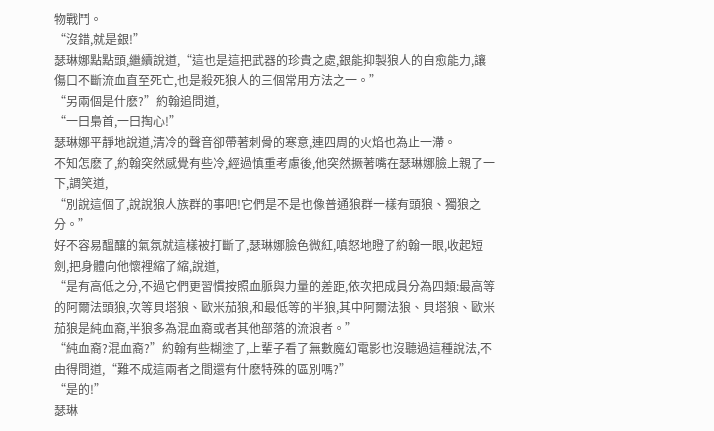物戰鬥。
“沒錯,就是銀!”
瑟琳娜點點頭,繼續說道,“這也是這把武器的珍貴之處,銀能抑製狼人的自愈能力,讓傷口不斷流血直至死亡,也是殺死狼人的三個常用方法之一。”
“另兩個是什麽?”約翰追問道,
“一曰梟首,一曰掏心!”
瑟琳娜平靜地說道,清冷的聲音卻帶著刺骨的寒意,連四周的火焰也為止一滯。
不知怎麽了,約翰突然感覺有些冷,經過慎重考慮後,他突然撅著嘴在瑟琳娜臉上親了一下,調笑道,
“別說這個了,說說狼人族群的事吧!它們是不是也像普通狼群一樣有頭狼、獨狼之分。”
好不容易醞釀的氣氛就這樣被打斷了,瑟琳娜臉色微紅,嗔怒地瞪了約翰一眼,收起短劍,把身體向他懷裡縮了縮,說道,
“是有高低之分,不過它們更習慣按照血脈與力量的差距,依次把成員分為四類:最高等的阿爾法頭狼,次等貝塔狼、歐米茄狼,和最低等的半狼,其中阿爾法狼、貝塔狼、歐米茄狼是純血裔,半狼多為混血裔或者其他部落的流浪者。”
“純血裔?混血裔?”約翰有些糊塗了,上輩子看了無數魔幻電影也沒聽過這種說法,不由得問道,“難不成這兩者之間還有什麽特殊的區別嗎?”
“是的!”
瑟琳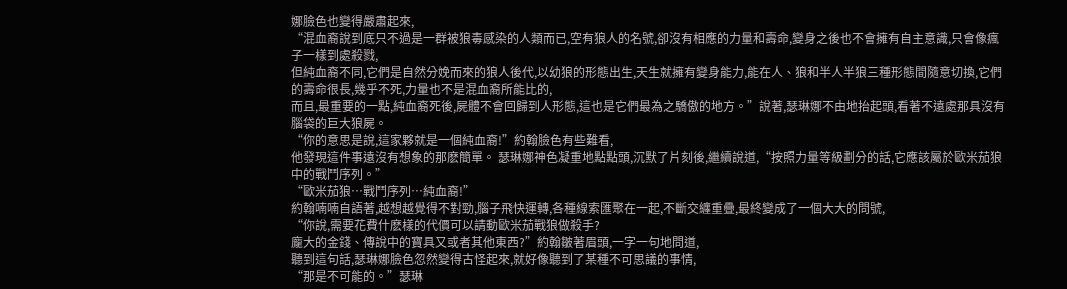娜臉色也變得嚴肅起來,
“混血裔說到底只不過是一群被狼毒感染的人類而已,空有狼人的名號,卻沒有相應的力量和壽命,變身之後也不會擁有自主意識,只會像瘋子一樣到處殺戮,
但純血裔不同,它們是自然分娩而來的狼人後代,以幼狼的形態出生,天生就擁有變身能力,能在人、狼和半人半狼三種形態間隨意切換,它們的壽命很長,幾乎不死,力量也不是混血裔所能比的,
而且,最重要的一點,純血裔死後,屍體不會回歸到人形態,這也是它們最為之驕傲的地方。”說著,瑟琳娜不由地抬起頭,看著不遠處那具沒有腦袋的巨大狼屍。
“你的意思是說,這家夥就是一個純血裔!”約翰臉色有些難看,
他發現這件事遠沒有想象的那麽簡單。 瑟琳娜神色凝重地點點頭,沉默了片刻後,繼續說道,“按照力量等級劃分的話,它應該屬於歐米茄狼中的戰鬥序列。”
“歐米茄狼…戰鬥序列…純血裔!”
約翰喃喃自語著,越想越覺得不對勁,腦子飛快運轉,各種線索匯聚在一起,不斷交纏重疊,最終變成了一個大大的問號,
“你說,需要花費什麽樣的代價可以請動歐米茄戰狼做殺手?
龐大的金錢、傳說中的寶具又或者其他東西?”約翰皺著眉頭,一字一句地問道,
聽到這句話,瑟琳娜臉色忽然變得古怪起來,就好像聽到了某種不可思議的事情,
“那是不可能的。”瑟琳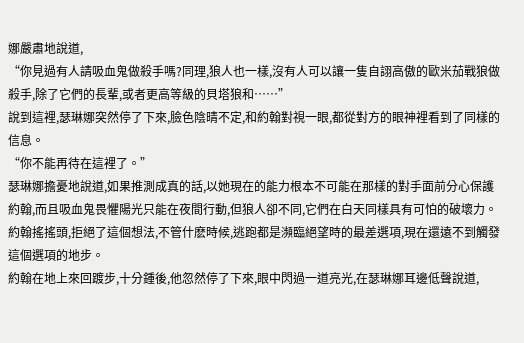娜嚴肅地說道,
“你見過有人請吸血鬼做殺手嗎?同理,狼人也一樣,沒有人可以讓一隻自詡高傲的歐米茄戰狼做殺手,除了它們的長輩,或者更高等級的貝塔狼和……”
說到這裡,瑟琳娜突然停了下來,臉色陰晴不定,和約翰對視一眼,都從對方的眼神裡看到了同樣的信息。
“你不能再待在這裡了。”
瑟琳娜擔憂地說道,如果推測成真的話,以她現在的能力根本不可能在那樣的對手面前分心保護約翰,而且吸血鬼畏懼陽光只能在夜間行動,但狼人卻不同,它們在白天同樣具有可怕的破壞力。
約翰搖搖頭,拒絕了這個想法,不管什麽時候,逃跑都是瀕臨絕望時的最差選項,現在還遠不到觸發這個選項的地步。
約翰在地上來回踱步,十分鍾後,他忽然停了下來,眼中閃過一道亮光,在瑟琳娜耳邊低聲說道,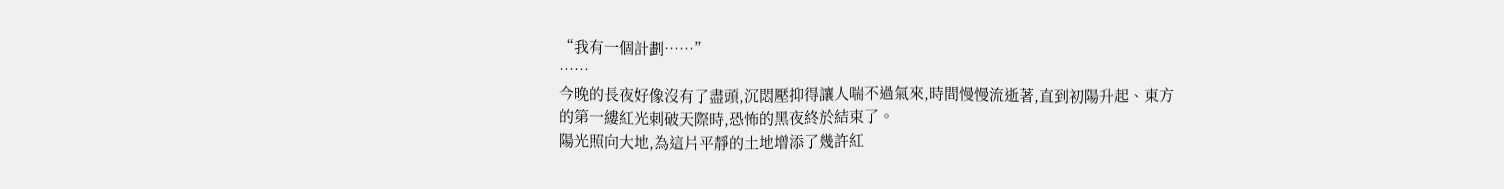“我有一個計劃……”
……
今晚的長夜好像沒有了盡頭,沉悶壓抑得讓人喘不過氣來,時間慢慢流逝著,直到初陽升起、東方的第一縷紅光刺破天際時,恐怖的黑夜終於結束了。
陽光照向大地,為這片平靜的土地增添了幾許紅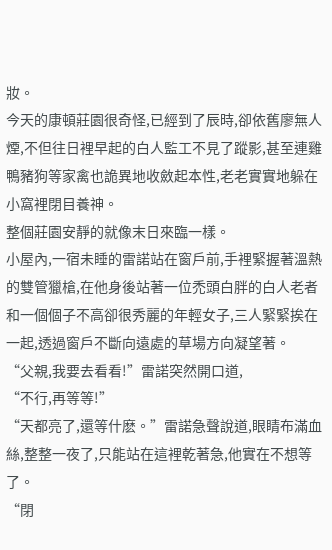妝。
今天的康頓莊園很奇怪,已經到了辰時,卻依舊廖無人煙,不但往日裡早起的白人監工不見了蹤影,甚至連雞鴨豬狗等家禽也詭異地收斂起本性,老老實實地躲在小窩裡閉目養神。
整個莊園安靜的就像末日來臨一樣。
小屋內,一宿未睡的雷諾站在窗戶前,手裡緊握著溫熱的雙管獵槍,在他身後站著一位禿頭白胖的白人老者和一個個子不高卻很秀麗的年輕女子,三人緊緊挨在一起,透過窗戶不斷向遠處的草場方向凝望著。
“父親,我要去看看!”雷諾突然開口道,
“不行,再等等!”
“天都亮了,還等什麽。”雷諾急聲說道,眼睛布滿血絲,整整一夜了,只能站在這裡乾著急,他實在不想等了。
“閉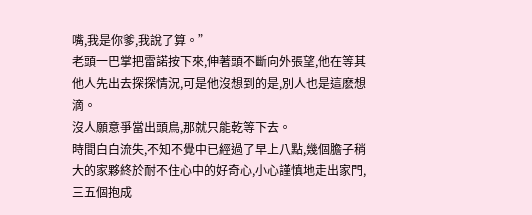嘴,我是你爹,我說了算。”
老頭一巴掌把雷諾按下來,伸著頭不斷向外張望,他在等其他人先出去探探情況,可是他沒想到的是,別人也是這麽想滴。
沒人願意爭當出頭鳥,那就只能乾等下去。
時間白白流失,不知不覺中已經過了早上八點,幾個膽子稍大的家夥終於耐不住心中的好奇心,小心謹慎地走出家門,三五個抱成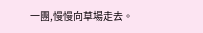一團,慢慢向草場走去。